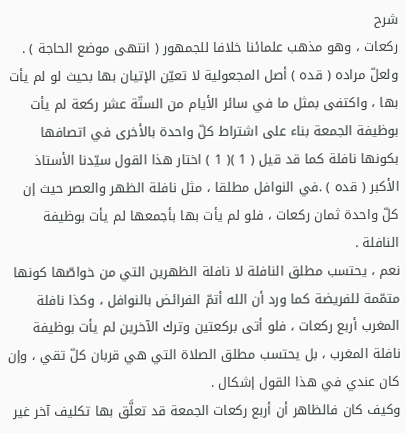شرح
ركعات ، وهو مذهب علمائنا خلافا للجمهور ( انتهى موضع الحاجة ) .
ولعلّ مراده ( قده ) أصل المجعولية لا تعيّن الإتيان بها بحيث لو لم يأت بها ، واكتفى بمثل ما في سائر الأيام من الستّة عشر ركعة لم يأت بوظيفة الجمعة بناء على اشتراط كلّ واحدة بالأخرى في اتصافها بكونها نافلة كما قد قيل ( 1 )( 1 ) اختار هذا القول سيّدنا الأستاذ الأكبر ( قده ) .في النوافل مطلقا ، مثل نافلة الظهر والعصر حيث إن كلّ واحدة ثمان ركعات ، فلو لم يأت بها بأجمعها لم يأت بوظيفة النافلة .
نعم ، يحتسب مطلق النافلة لا نافلة الظهرين التي من خواصّها كونها متمّمة للفريضة كما ورد أن الله أتمّ الفرائض بالنوافل ، وكذا نافلة المغرب أربع ركعات ، فلو أتى بركعتين وترك الآخرين لم يأت بوظيفة نافلة المغرب ، بل يحتسب مطلق الصلاة التي هي قربان كلّ تقي ، وإن كان عندي في هذا القول إشكال .
وكيف كان فالظاهر أن أربع ركعات الجمعة قد تعلَّق بها تكليف آخر غير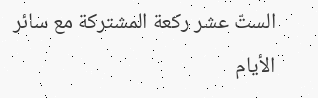الستّ عشر ركعة المشتركة مع سائر الأيام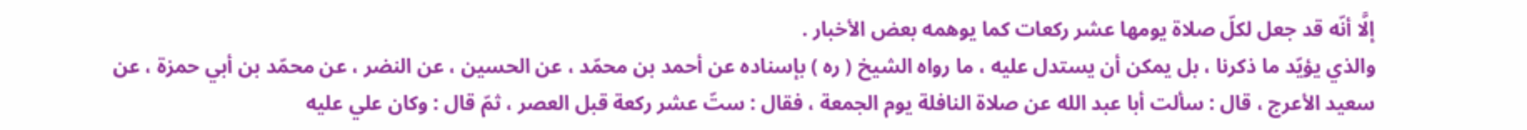إلَّا أنّه قد جعل لكلّ صلاة يومها عشر ركعات كما يوهمه بعض الأخبار .
والذي يؤيّد ما ذكرنا ، بل يمكن أن يستدل عليه ، ما رواه الشيخ ( ره ) بإسناده عن أحمد بن محمّد ، عن الحسين ، عن النضر ، عن محمّد بن أبي حمزة ، عن سعيد الأعرج ، قال : سألت أبا عبد الله عن صلاة النافلة يوم الجمعة ، فقال : ستّ عشر ركعة قبل العصر ، ثمّ قال : وكان علي عليه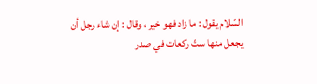السّلام يقول : ما زاد فهو خير ، وقال : إن شاء رجل أن يجعل منها ستّ ركعات في صدر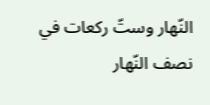النّهار وستّ ركعات في نصف النّهار